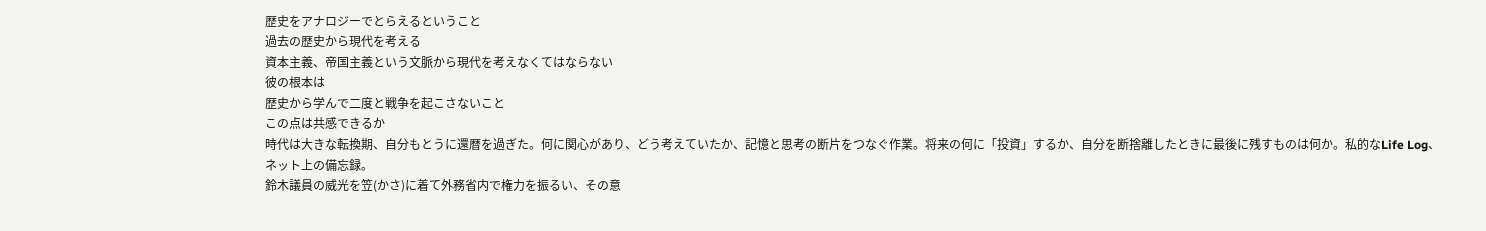歴史をアナロジーでとらえるということ
過去の歴史から現代を考える
資本主義、帝国主義という文脈から現代を考えなくてはならない
彼の根本は
歴史から学んで二度と戦争を起こさないこと
この点は共感できるか
時代は大きな転換期、自分もとうに還暦を過ぎた。何に関心があり、どう考えていたか、記憶と思考の断片をつなぐ作業。将来の何に「投資」するか、自分を断捨離したときに最後に残すものは何か。私的なLife Log、ネット上の備忘録。
鈴木議員の威光を笠(かさ)に着て外務省内で権力を振るい、その意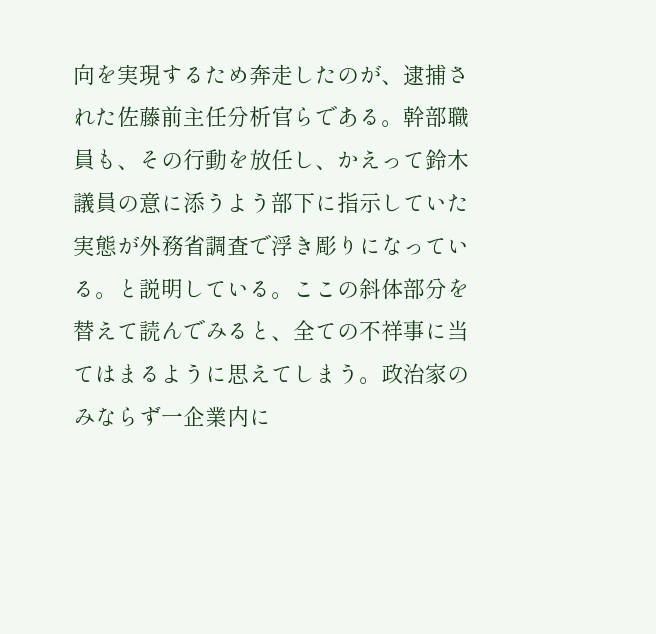向を実現するため奔走したのが、逮捕された佐藤前主任分析官らである。幹部職員も、その行動を放任し、かえって鈴木議員の意に添うよう部下に指示していた実態が外務省調査で浮き彫りになっている。と説明している。ここの斜体部分を替えて読んでみると、全ての不祥事に当てはまるように思えてしまう。政治家のみならず一企業内に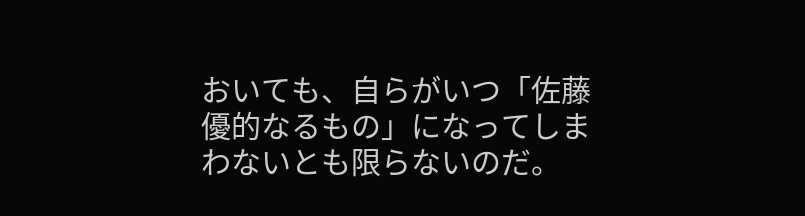おいても、自らがいつ「佐藤優的なるもの」になってしまわないとも限らないのだ。